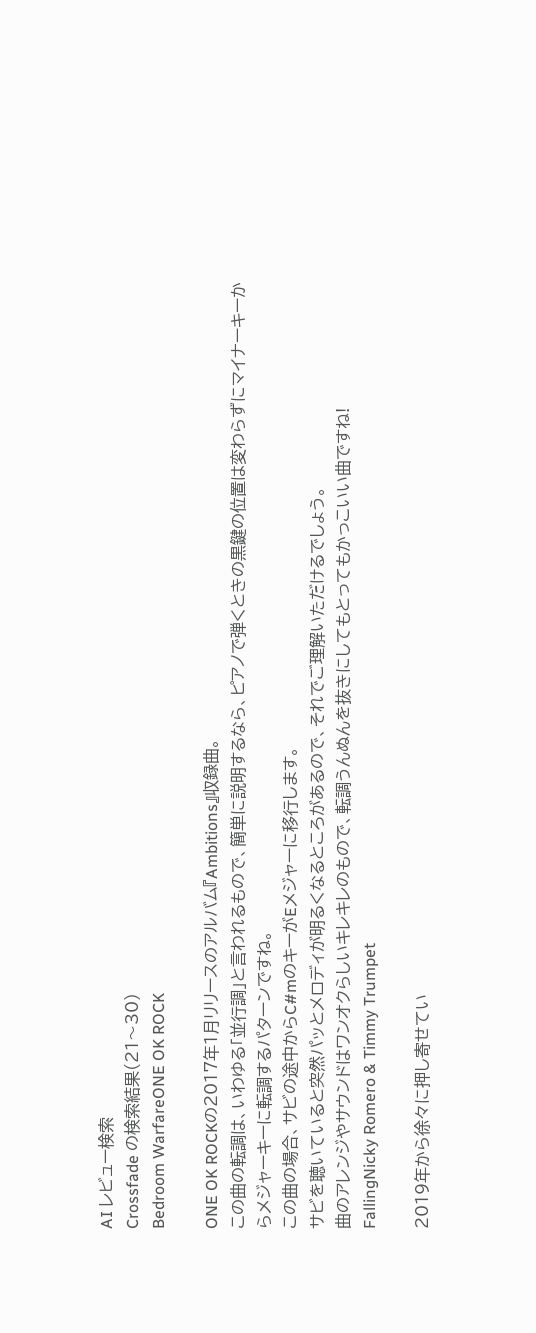AI レビュー検索
Crossfade の検索結果(21〜30)
Bedroom WarfareONE OK ROCK

ONE OK ROCKの2017年1月リリースのアルバム『Ambitions』収録曲。
この曲の転調は、いわゆる「並行調」と言われるもので、簡単に説明するなら、ピアノで弾くときの黒鍵の位置は変わらずにマイナーキーからメジャーキーに転調するパターンですね。
この曲の場合、サビの途中からC#mのキーがEメジャーに移行します。
サビを聴いていると突然パッとメロディが明るくなるところがあるので、それでご理解いただけるでしょう。
曲のアレンジやサウンドはワンオクらしいキレキレのもので、転調うんぬんを抜きにしてもとってもかっこいい曲ですね!
FallingNicky Romero & Timmy Trumpet

2019年から徐々に押し寄せてい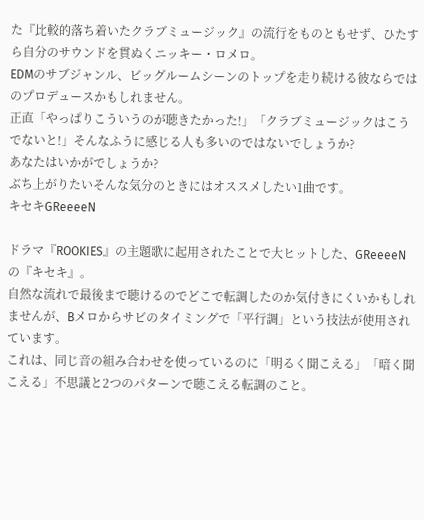た『比較的落ち着いたクラブミュージック』の流行をものともせず、ひたすら自分のサウンドを貫ぬくニッキー・ロメロ。
EDMのサブジャンル、ビッグルームシーンのトップを走り続ける彼ならではのプロデュースかもしれません。
正直「やっぱりこういうのが聴きたかった!」「クラブミュージックはこうでないと!」そんなふうに感じる人も多いのではないでしょうか?
あなたはいかがでしょうか?
ぶち上がりたいそんな気分のときにはオススメしたい1曲です。
キセキGReeeeN

ドラマ『ROOKIES』の主題歌に起用されたことで大ヒットした、GReeeeNの『キセキ』。
自然な流れで最後まで聴けるのでどこで転調したのか気付きにくいかもしれませんが、Bメロからサビのタイミングで「平行調」という技法が使用されています。
これは、同じ音の組み合わせを使っているのに「明るく聞こえる」「暗く聞こえる」不思議と2つのパターンで聴こえる転調のこと。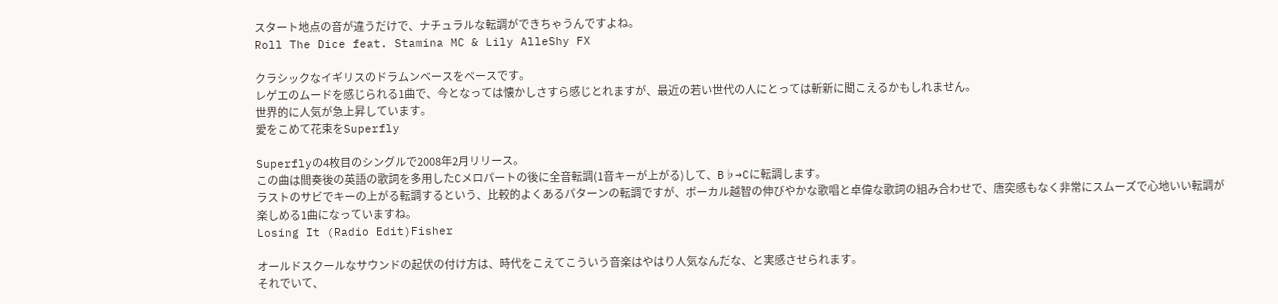スタート地点の音が違うだけで、ナチュラルな転調ができちゃうんですよね。
Roll The Dice feat. Stamina MC & Lily AlleShy FX

クラシックなイギリスのドラムンベースをベースです。
レゲエのムードを感じられる1曲で、今となっては懐かしさすら感じとれますが、最近の若い世代の人にとっては斬新に聞こえるかもしれません。
世界的に人気が急上昇しています。
愛をこめて花束をSuperfly

Superflyの4枚目のシングルで2008年2月リリース。
この曲は間奏後の英語の歌詞を多用したCメロパートの後に全音転調(1音キーが上がる)して、B♭→Cに転調します。
ラストのサビでキーの上がる転調するという、比較的よくあるパターンの転調ですが、ボーカル越智の伸びやかな歌唱と卓偉な歌詞の組み合わせで、唐突感もなく非常にスムーズで心地いい転調が楽しめる1曲になっていますね。
Losing It (Radio Edit)Fisher

オールドスクールなサウンドの起伏の付け方は、時代をこえてこういう音楽はやはり人気なんだな、と実感させられます。
それでいて、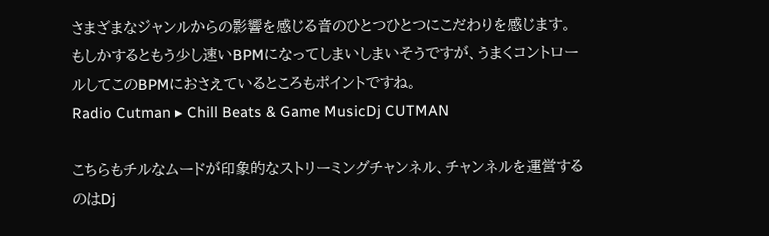さまざまなジャンルからの影響を感じる音のひとつひとつにこだわりを感じます。
もしかするともう少し速いBPMになってしまいしまいそうですが、うまくコントロールしてこのBPMにおさえているところもポイントですね。
Radio Cutman ▸ Chill Beats & Game MusicDj CUTMAN

こちらもチルなムードが印象的なストリーミングチャンネル、チャンネルを運営するのはDj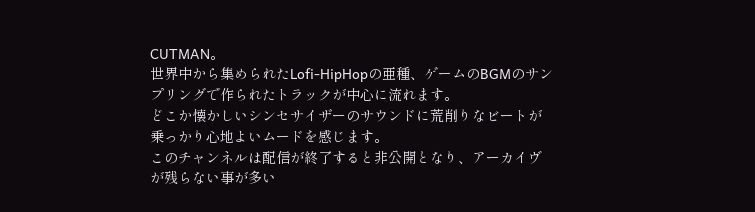CUTMAN。
世界中から集められたLofi-HipHopの亜種、ゲームのBGMのサンプリングで作られたトラックが中心に流れます。
どこか懐かしいシンセサイザーのサウンドに荒削りなビートが乗っかり心地よいムードを感じます。
このチャンネルは配信が終了すると非公開となり、アーカイヴが残らない事が多い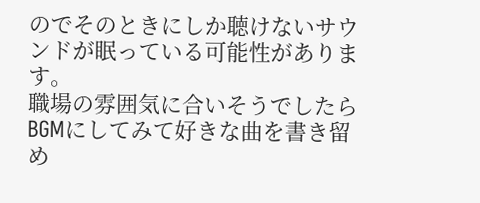のでそのときにしか聴けないサウンドが眠っている可能性があります。
職場の雰囲気に合いそうでしたらBGMにしてみて好きな曲を書き留め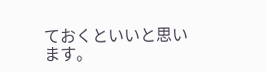ておくといいと思います。